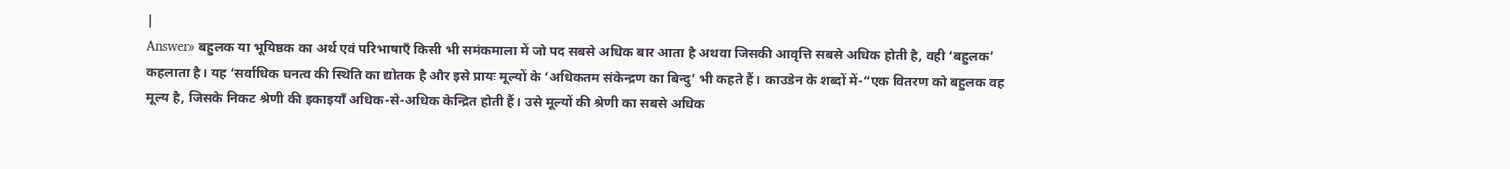|
Answer» बहुलक या भूयिष्ठक का अर्थ एवं परिभाषाएँ किसी भी समंकमाला में जो पद सबसे अधिक बार आता है अथवा जिसकी आवृत्ति सबसे अधिक होती है, वही ‘बहुलक’ कहलाता है। यह ‘सर्वाधिक घनत्व की स्थिति का द्योतक है और इसे प्रायः मूल्यों के ‘अधिकतम संकेन्द्रण का बिन्दु’ भी कहते हैं। काउडेन के शब्दों में-“एक वितरण को बहुलक वह मूल्य है, जिसके निकट श्रेणी की इकाइयाँ अधिक-से-अधिक केन्द्रित होती हैं। उसे मूल्यों की श्रेणी का सबसे अधिक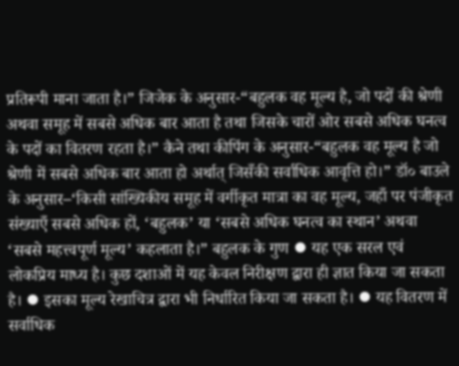प्रतिरूपी माना जाता है।” जिजेक के अनुसार-“बहुलक वह मूल्य है, जो पदों की श्रेणी अथवा समूह में सबसे अधिक बार आता है तथा जिसके चारों ओर सबसे अधिक घनत्व के पदों का वितरण रहता है।” कैने तथा कीपिंग के अनुसार-“बहुलक वह मूल्य है जो श्रेणी में सबसे अधिक बार आता हो अर्थात् जिसँकी सर्वाधिक आवृत्ति हो।” डॉ० बाउले के अनुसार–‘किसी सांख्यिकीय समूह में वर्गीकृत मात्रा का वह मूल्य, जहाँ पर पंजीकृत संख्याएँ सबसे अधिक हों, ‘बहुलक’ या ‘सबसे अधिक घनत्व का स्थान’ अथवा ‘सबसे महत्त्वपूर्ण मूल्य’ कहलाता है।” बहुलक के गुण ⦁ यह एक सरल एवं लोकप्रिय माध्य है। कुछ दशाओं में यह केवल निरीक्षण द्वारा ही ज्ञात किया जा सकता है। ⦁ इसका मूल्य रेखाचित्र द्वारा भी निर्धारित किया जा सकता है। ⦁ यह वितरण में सर्वाधिक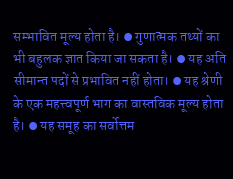सम्भावित मूल्य होता है। ⦁ गुणात्मक तथ्यों का भी बहुलक ज्ञात किया जा सकता है। ⦁ यह अति सीमान्त पदों से प्रभावित नहीं होता। ⦁ यह श्रेणी के एक महत्त्वपूर्ण भाग का वास्तविक मूल्य होता है। ⦁ यह समूह का सर्वोत्तम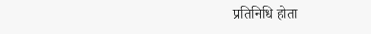प्रतिनिधि होता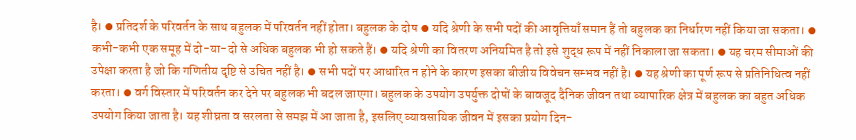है। ⦁ प्रतिदर्श के परिवर्तन के साथ बहुलक में परिवर्तन नहीं होता। बहुलक के दोष ⦁ यदि श्रेणी के सभी पदों की आवृत्तियाँ समान हैं तो बहुलक का निर्धारण नहीं किया जा सकता। ⦁ कभी-कभी एक समूह में दो-या-दो से अधिक बहुलक भी हो सकते हैं। ⦁ यदि श्रेणी का वितरण अनियमित है तो इसे शुद्ध रूप में नहीं निकाला जा सकता। ⦁ यह चरम सीमाओं की उपेक्षा करता है जो कि गणितीय दृष्टि से उचित नहीं है। ⦁ सभी पदों पर आधारित न होने के कारण इसका बीजीय विवेचन सम्भव नहीं है। ⦁ यह श्रेणी का पूर्ण रूप से प्रतिनिधित्व नहीं करता। ⦁ वर्ग विस्तार में परिवर्तन कर देने पर बहुलक भी बदल जाएगा। बहुलक के उपयोग उपर्युक्त दोषों के बावजूद दैनिक जीवन तथा व्यापारिक क्षेत्र में बहुलक का बहुत अधिक उपयोग किया जाता है। यह शीघ्रता व सरलता से समझ में आ जाता है, इसलिए व्यावसायिक जीवन में इसका प्रयोग दिन-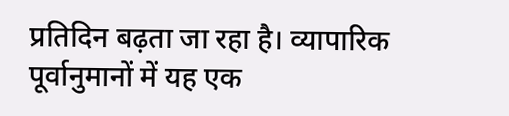प्रतिदिन बढ़ता जा रहा है। व्यापारिक पूर्वानुमानों में यह एक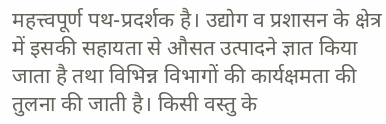महत्त्वपूर्ण पथ-प्रदर्शक है। उद्योग व प्रशासन के क्षेत्र में इसकी सहायता से औसत उत्पादने ज्ञात किया जाता है तथा विभिन्न विभागों की कार्यक्षमता की तुलना की जाती है। किसी वस्तु के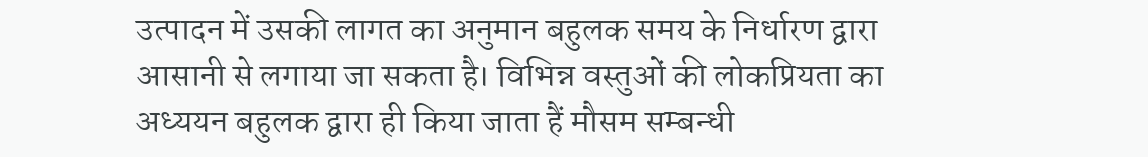उत्पादन में उसकी लागत का अनुमान बहुलक समय के निर्धारण द्वारा आसानी से लगाया जा सकता है। विभिन्न वस्तुओं की लोकप्रियता का अध्ययन बहुलक द्वारा ही किया जाता हैं मौसम सम्बन्धी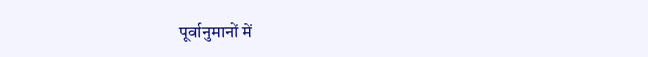पूर्वानुमानों में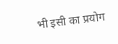भी इसी का प्रयोग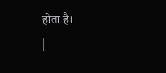होता है।
|